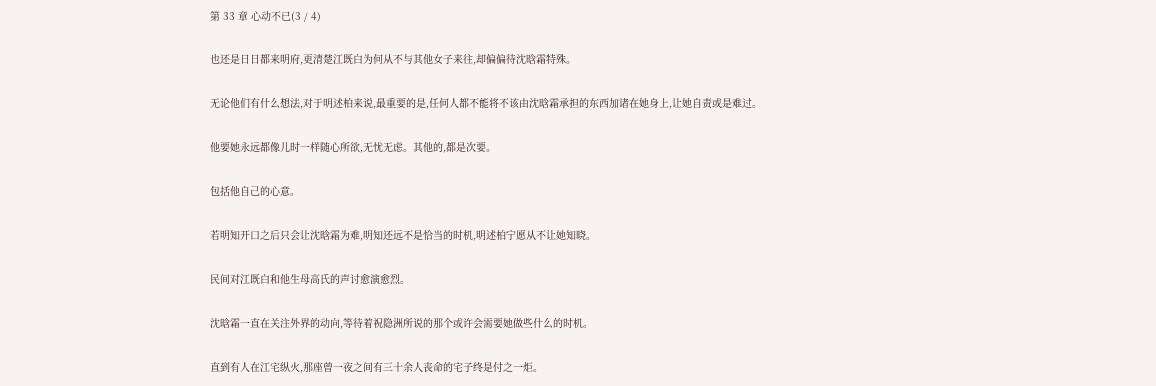第 33 章 心动不已(3 / 4)

也还是日日都来明府,更清楚江既白为何从不与其他女子来往,却偏偏待沈晗霜特殊。

无论他们有什么想法,对于明述柏来说,最重要的是,任何人都不能将不该由沈晗霜承担的东西加诸在她身上,让她自责或是难过。

他要她永远都像儿时一样随心所欲,无忧无虑。其他的,都是次要。

包括他自己的心意。

若明知开口之后只会让沈晗霜为难,明知还远不是恰当的时机,明述柏宁愿从不让她知晓。

民间对江既白和他生母高氏的声讨愈演愈烈。

沈晗霜一直在关注外界的动向,等待着祝隐洲所说的那个或许会需要她做些什么的时机。

直到有人在江宅纵火,那座曾一夜之间有三十余人丧命的宅子终是付之一炬。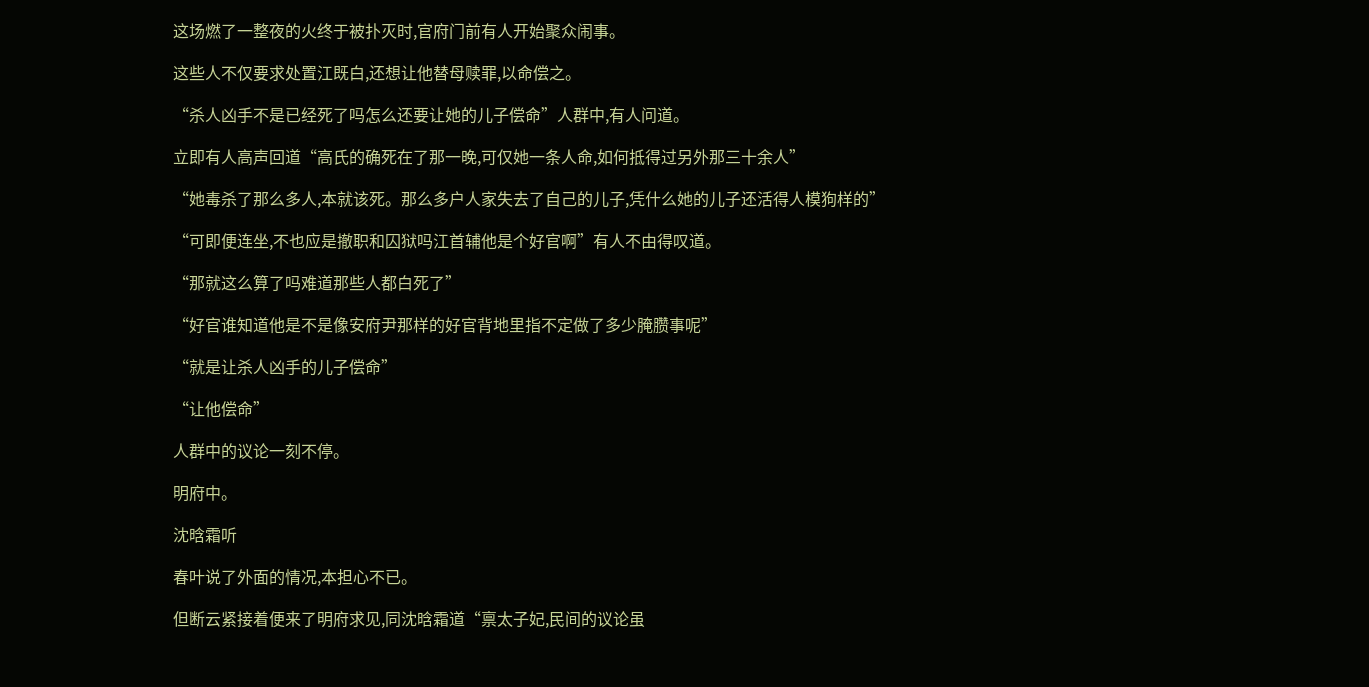这场燃了一整夜的火终于被扑灭时,官府门前有人开始聚众闹事。

这些人不仅要求处置江既白,还想让他替母赎罪,以命偿之。

“杀人凶手不是已经死了吗怎么还要让她的儿子偿命”人群中,有人问道。

立即有人高声回道“高氏的确死在了那一晚,可仅她一条人命,如何抵得过另外那三十余人”

“她毒杀了那么多人,本就该死。那么多户人家失去了自己的儿子,凭什么她的儿子还活得人模狗样的”

“可即便连坐,不也应是撤职和囚狱吗江首辅他是个好官啊”有人不由得叹道。

“那就这么算了吗难道那些人都白死了”

“好官谁知道他是不是像安府尹那样的好官背地里指不定做了多少腌臜事呢”

“就是让杀人凶手的儿子偿命”

“让他偿命”

人群中的议论一刻不停。

明府中。

沈晗霜听

春叶说了外面的情况,本担心不已。

但断云紧接着便来了明府求见,同沈晗霜道“禀太子妃,民间的议论虽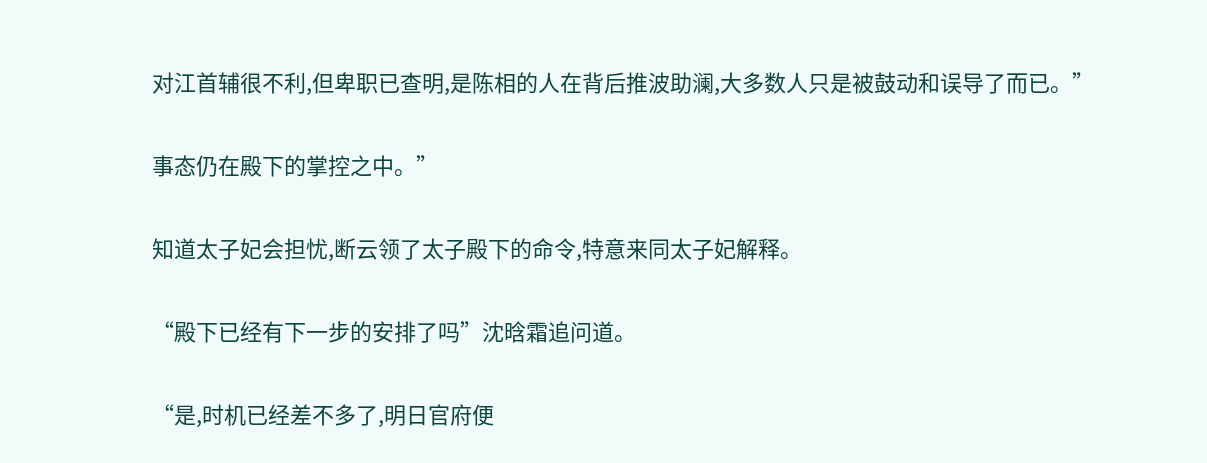对江首辅很不利,但卑职已查明,是陈相的人在背后推波助澜,大多数人只是被鼓动和误导了而已。”

事态仍在殿下的掌控之中。”

知道太子妃会担忧,断云领了太子殿下的命令,特意来同太子妃解释。

“殿下已经有下一步的安排了吗”沈晗霜追问道。

“是,时机已经差不多了,明日官府便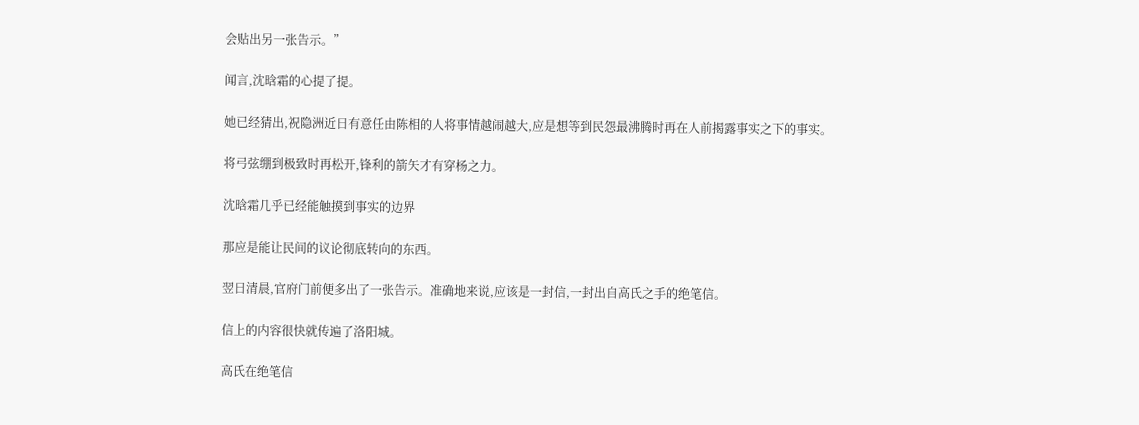会贴出另一张告示。”

闻言,沈晗霜的心提了提。

她已经猜出,祝隐洲近日有意任由陈相的人将事情越闹越大,应是想等到民怨最沸腾时再在人前揭露事实之下的事实。

将弓弦绷到极致时再松开,锋利的箭矢才有穿杨之力。

沈晗霜几乎已经能触摸到事实的边界

那应是能让民间的议论彻底转向的东西。

翌日清晨,官府门前便多出了一张告示。准确地来说,应该是一封信,一封出自高氏之手的绝笔信。

信上的内容很快就传遍了洛阳城。

高氏在绝笔信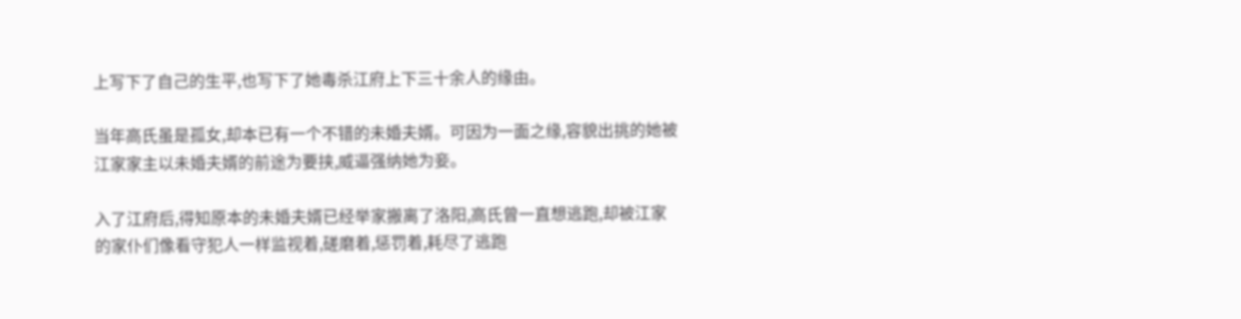上写下了自己的生平,也写下了她毒杀江府上下三十余人的缘由。

当年高氏虽是孤女,却本已有一个不错的未婚夫婿。可因为一面之缘,容貌出挑的她被江家家主以未婚夫婿的前途为要挟,威逼强纳她为妾。

入了江府后,得知原本的未婚夫婿已经举家搬离了洛阳,高氏曾一直想逃跑,却被江家的家仆们像看守犯人一样监视着,磋磨着,惩罚着,耗尽了逃跑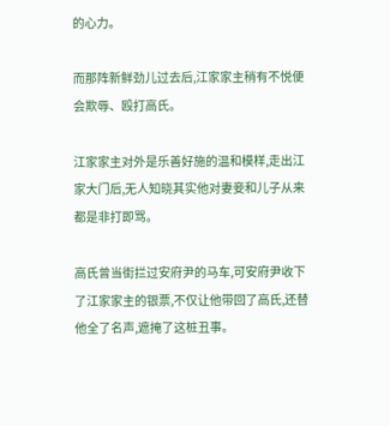的心力。

而那阵新鲜劲儿过去后,江家家主稍有不悦便会欺辱、殴打高氏。

江家家主对外是乐善好施的温和模样,走出江家大门后,无人知晓其实他对妻妾和儿子从来都是非打即骂。

高氏曾当街拦过安府尹的马车,可安府尹收下了江家家主的银票,不仅让他带回了高氏,还替他全了名声,遮掩了这桩丑事。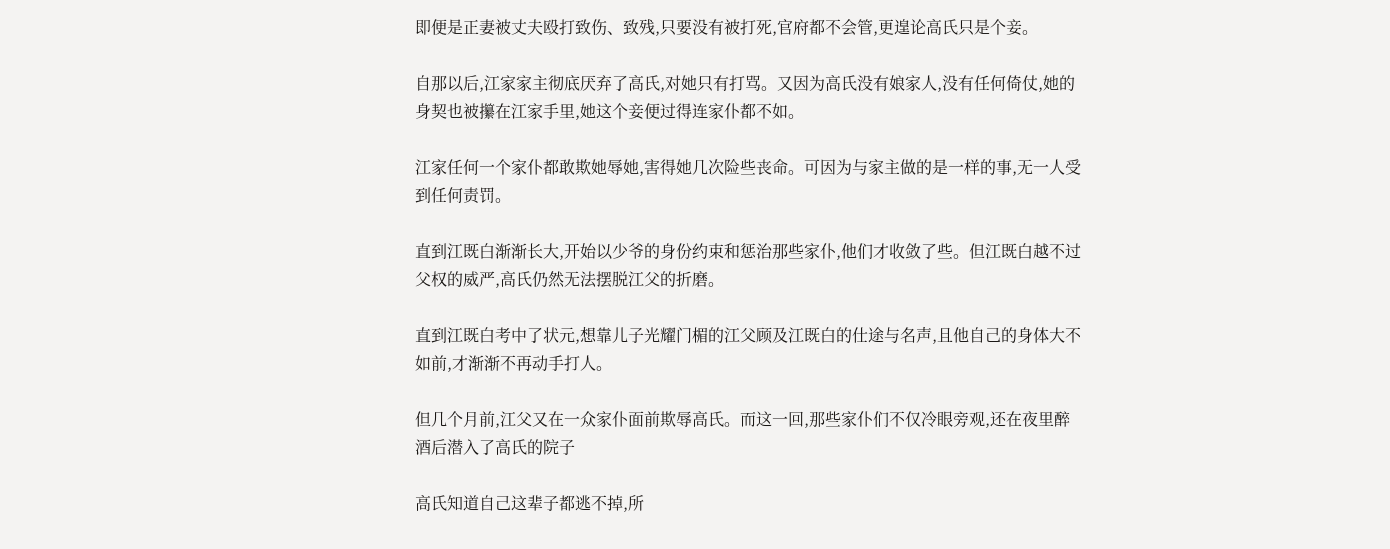即便是正妻被丈夫殴打致伤、致残,只要没有被打死,官府都不会管,更遑论高氏只是个妾。

自那以后,江家家主彻底厌弃了高氏,对她只有打骂。又因为高氏没有娘家人,没有任何倚仗,她的身契也被攥在江家手里,她这个妾便过得连家仆都不如。

江家任何一个家仆都敢欺她辱她,害得她几次险些丧命。可因为与家主做的是一样的事,无一人受到任何责罚。

直到江既白渐渐长大,开始以少爷的身份约束和惩治那些家仆,他们才收敛了些。但江既白越不过父权的威严,高氏仍然无法摆脱江父的折磨。

直到江既白考中了状元,想靠儿子光耀门楣的江父顾及江既白的仕途与名声,且他自己的身体大不如前,才渐渐不再动手打人。

但几个月前,江父又在一众家仆面前欺辱高氏。而这一回,那些家仆们不仅冷眼旁观,还在夜里醉酒后潜入了高氏的院子

高氏知道自己这辈子都逃不掉,所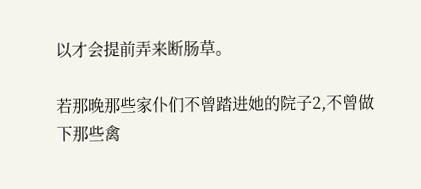以才会提前弄来断肠草。

若那晚那些家仆们不曾踏进她的院子2,不曾做下那些禽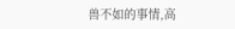兽不如的事情,高